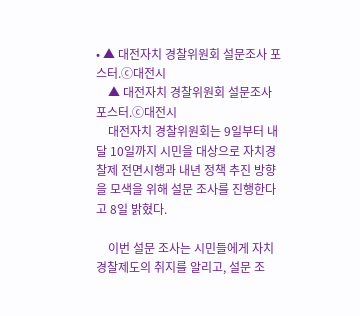• ▲ 대전자치 경찰위원회 설문조사 포스터.ⓒ대전시
    ▲ 대전자치 경찰위원회 설문조사 포스터.ⓒ대전시
    대전자치 경찰위원회는 9일부터 내달 10일까지 시민을 대상으로 자치경찰제 전면시행과 내년 정책 추진 방향을 모색을 위해 설문 조사를 진행한다고 8일 밝혔다.

    이번 설문 조사는 시민들에게 자치경찰제도의 취지를 알리고, 설문 조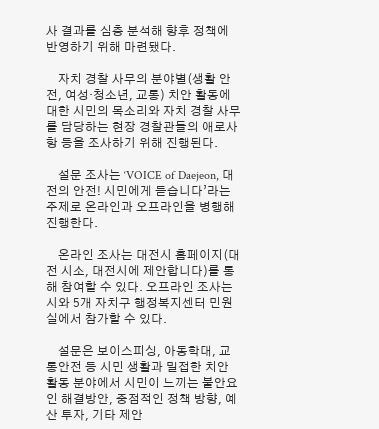사 결과를 심층 분석해 향후 정책에 반영하기 위해 마련됐다.

    자치 경찰 사무의 분야별(생활 안전, 여성·청소년, 교통) 치안 활동에 대한 시민의 목소리와 자치 경찰 사무를 담당하는 현장 경찰관들의 애로사항 등을 조사하기 위해 진행된다.

    설문 조사는 ‘VOICE of Daejeon, 대전의 안전! 시민에게 듣습니다’라는 주제로 온라인과 오프라인을 병행해 진행한다.

    온라인 조사는 대전시 홈페이지(대전 시소, 대전시에 제안합니다)를 통해 참여할 수 있다. 오프라인 조사는 시와 5개 자치구 행정복지센터 민원실에서 참가할 수 있다.

    설문은 보이스피싱, 아동학대, 교통안전 등 시민 생활과 밀접한 치안 활동 분야에서 시민이 느끼는 불안요인 해결방안, 중점적인 정책 방향, 예산 투자, 기타 제안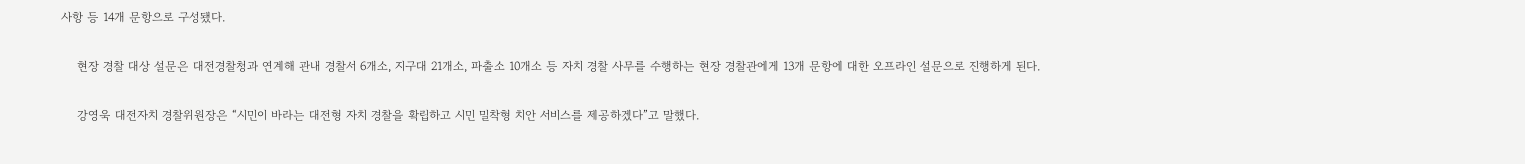사항 등 14개 문항으로 구성됐다.

    현장 경찰 대상 설문은 대전경찰청과 연계해 관내 경찰서 6개소, 지구대 21개소, 파출소 10개소 등 자치 경찰 사무를 수행하는 현장 경찰관에게 13개 문항에 대한 오프라인 설문으로 진행하게 된다.

    강영욱 대전자치 경찰위원장은 “시민이 바라는 대전형 자치 경찰을 확립하고 시민 밀착형 치안 서비스를 제공하겠다”고 말했다.